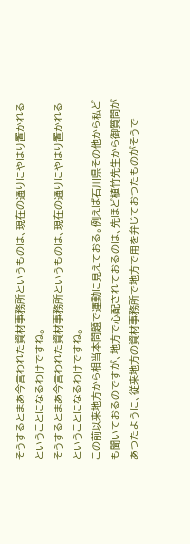そうするとまあ今言われた資材事務所というものは、現在の通りにやはり置かれるということになるわけですね。
そうするとまあ今言われた資材事務所というものは、現在の通りにやはり置かれるということになるわけですね。
この前以来地方から相当本問題で運動に見えておる。例えば石川県その他から私ども聞いておるのですが、地方で心配されておるのは、先ほど植竹先生から御質問があつたように、従来地方の資材事務所で地方で用を弁じておつたものがそうで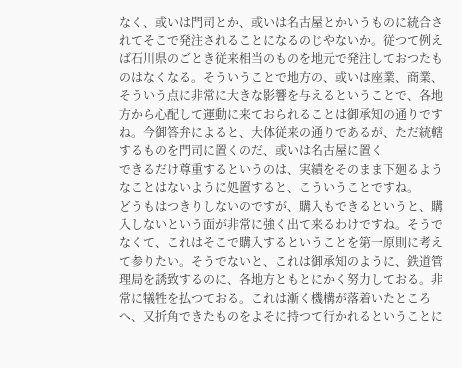なく、或いは門司とか、或いは名古屋とかいうものに統合されてそこで発注されることになるのじやないか。従つて例えば石川県のごとき従来相当のものを地元で発注しておつたものはなくなる。そういうことで地方の、或いは座業、商業、そういう点に非常に大きな影響を与えるということで、各地方から心配して運動に来ておられることは御承知の通りですね。今御答弁によると、大体従来の通りであるが、ただ統轄するものを門司に置くのだ、或いは名古屋に置く
できるだけ尊重するというのは、実績をそのまま下廻るようなことはないように処置すると、こういうことですね。
どうもはつきりしないのですが、購入もできるというと、購入しないという面が非常に強く出て来るわけですね。そうでなくて、これはそこで購入するということを第一原則に考えて参りたい。そうでないと、これは御承知のように、鉄道管理局を誘致するのに、各地方ともとにかく努力しておる。非常に犠牲を払つておる。これは漸く機構が落着いたところへ、又折角できたものをよそに持つて行かれるということに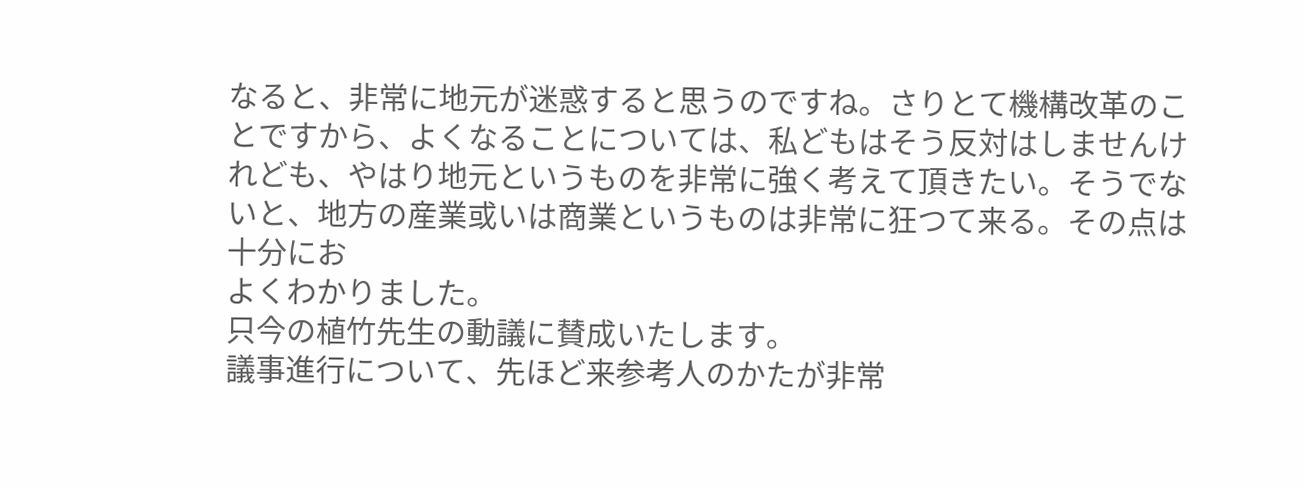なると、非常に地元が迷惑すると思うのですね。さりとて機構改革のことですから、よくなることについては、私どもはそう反対はしませんけれども、やはり地元というものを非常に強く考えて頂きたい。そうでないと、地方の産業或いは商業というものは非常に狂つて来る。その点は十分にお
よくわかりました。
只今の植竹先生の動議に賛成いたします。
議事進行について、先ほど来参考人のかたが非常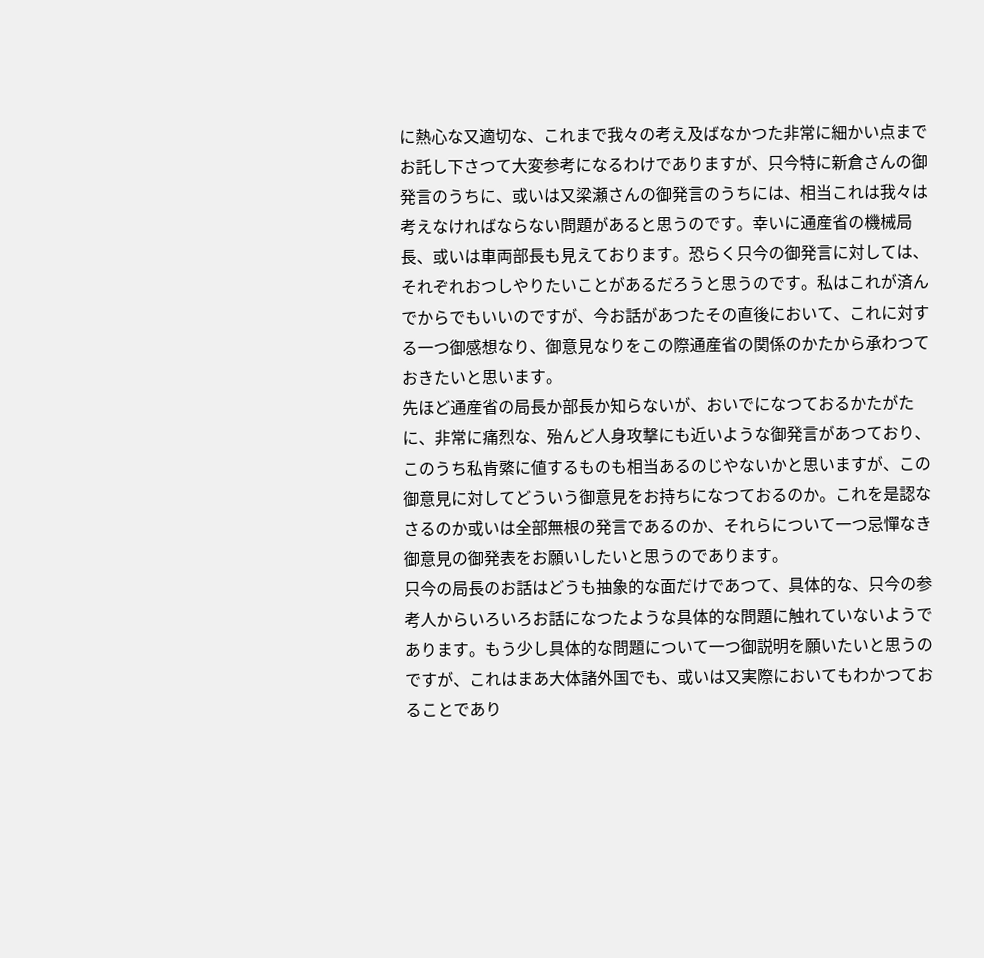に熱心な又適切な、これまで我々の考え及ばなかつた非常に細かい点までお託し下さつて大変参考になるわけでありますが、只今特に新倉さんの御発言のうちに、或いは又梁瀬さんの御発言のうちには、相当これは我々は考えなければならない問題があると思うのです。幸いに通産省の機械局長、或いは車両部長も見えております。恐らく只今の御発言に対しては、それぞれおつしやりたいことがあるだろうと思うのです。私はこれが済んでからでもいいのですが、今お話があつたその直後において、これに対する一つ御感想なり、御意見なりをこの際通産省の関係のかたから承わつておきたいと思います。
先ほど通産省の局長か部長か知らないが、おいでになつておるかたがたに、非常に痛烈な、殆んど人身攻撃にも近いような御発言があつており、このうち私肯綮に値するものも相当あるのじやないかと思いますが、この御意見に対してどういう御意見をお持ちになつておるのか。これを是認なさるのか或いは全部無根の発言であるのか、それらについて一つ忌憚なき御意見の御発表をお願いしたいと思うのであります。
只今の局長のお話はどうも抽象的な面だけであつて、具体的な、只今の参考人からいろいろお話になつたような具体的な問題に触れていないようであります。もう少し具体的な問題について一つ御説明を願いたいと思うのですが、これはまあ大体諸外国でも、或いは又実際においてもわかつておることであり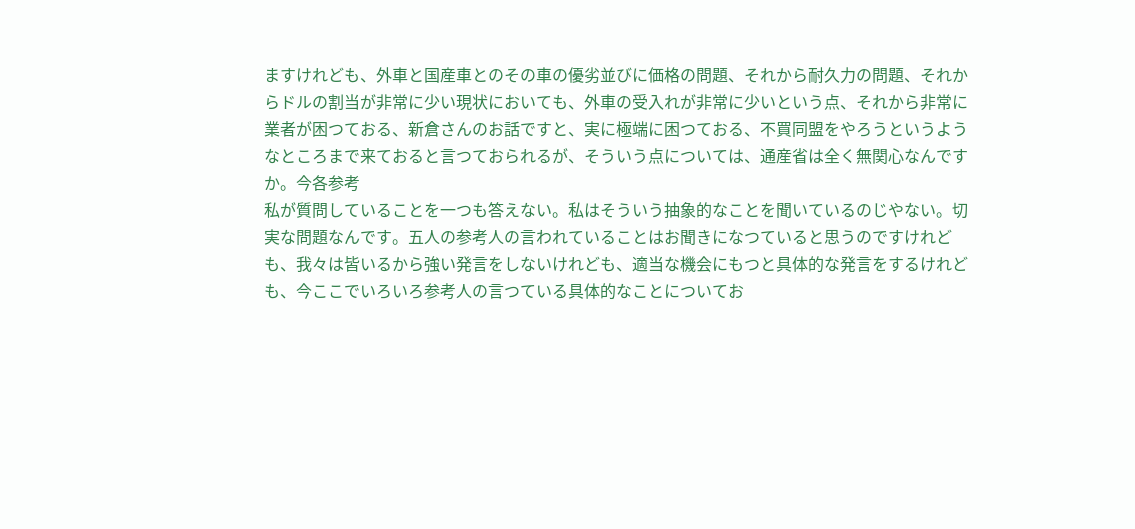ますけれども、外車と国産車とのその車の優劣並びに価格の問題、それから耐久力の問題、それからドルの割当が非常に少い現状においても、外車の受入れが非常に少いという点、それから非常に業者が困つておる、新倉さんのお話ですと、実に極端に困つておる、不買同盟をやろうというようなところまで来ておると言つておられるが、そういう点については、通産省は全く無関心なんですか。今各参考
私が質問していることを一つも答えない。私はそういう抽象的なことを聞いているのじやない。切実な問題なんです。五人の参考人の言われていることはお聞きになつていると思うのですけれども、我々は皆いるから強い発言をしないけれども、適当な機会にもつと具体的な発言をするけれども、今ここでいろいろ参考人の言つている具体的なことについてお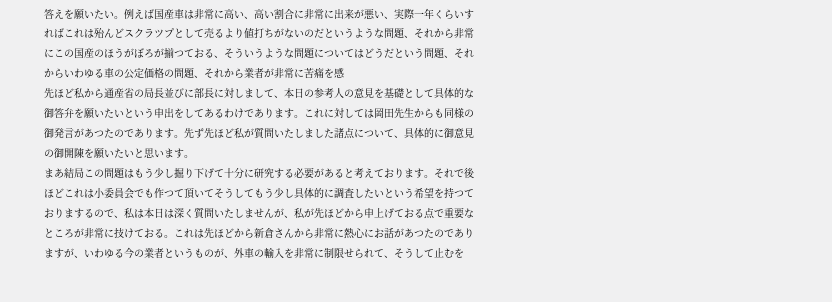答えを願いたい。例えば国産車は非常に高い、高い割合に非常に出来が悪い、実際一年くらいすればこれは殆んどスクラツプとして売るより値打ちがないのだというような問題、それから非常にこの国産のほうがぼろが揃つておる、そういうような問題についてはどうだという問題、それからいわゆる車の公定価格の問題、それから業者が非常に苦痛を感
先ほど私から通産省の局長並びに部長に対しまして、本日の参考人の意見を基礎として具体的な御答弁を願いたいという申出をしてあるわけであります。これに対しては岡田先生からも同様の御発言があつたのであります。先ず先ほど私が質問いたしました諸点について、具体的に御意見の御開陳を願いたいと思います。
まあ結局この問題はもう少し掘り下げて十分に研究する必要があると考えております。それで後ほどこれは小委員会でも作つて頂いてそうしてもう少し具体的に調査したいという希望を持つておりまするので、私は本日は深く質問いたしませんが、私が先ほどから申上げておる点で重要なところが非常に技けておる。これは先ほどから新倉さんから非常に熱心にお話があつたのでありますが、いわゆる今の業者というものが、外車の輸入を非常に制限せられて、そうして止むを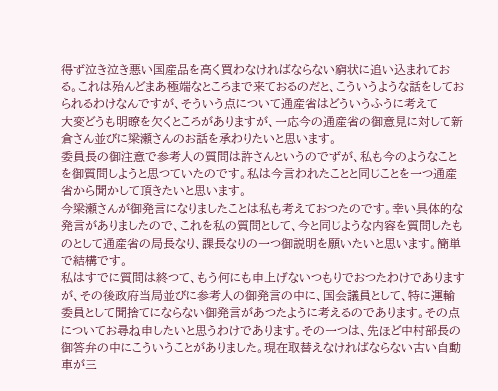得ず泣き泣き悪い国産品を高く買わなければならない窮状に追い込まれておる。これは殆んどまあ極端なところまで来ておるのだと、こういうような話をしておられるわけなんですが、そういう点について通産省はどういうふうに考えて
大変どうも明瞭を欠くところがありますが、一応今の通産省の御意見に対して新倉さん並びに梁瀬さんのお話を承わりたいと思います。
委員長の御注意で参考人の質問は許さんというのでずが、私も今のようなことを御質問しようと思つていたのです。私は今言われたことと同じことを一つ通産省から聞かして頂きたいと思います。
今梁瀬さんが御発言になりましたことは私も考えておつたのです。幸い具体的な発言がありましたので、これを私の質問として、今と同じような内容を質問したものとして通産省の局長なり、課長なりの一つ御説明を願いたいと思います。簡単で結構です。
私はすでに質問は終つて、もう何にも申上げないつもりでおつたわけでありますが、その後政府当局並びに参考人の御発言の中に、国会議員として、特に運輸委員として聞捨てにならない御発言があつたように考えるのであります。その点についてお尋ね申したいと思うわけであります。その一つは、先ほど中村部長の御答弁の中にこういうことがありました。現在取替えなければならない古い自動車が三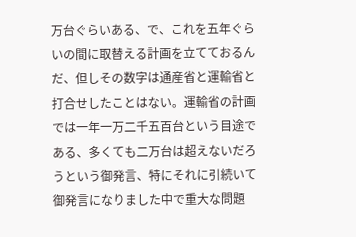万台ぐらいある、で、これを五年ぐらいの間に取替える計画を立てておるんだ、但しその数字は通産省と運輸省と打合せしたことはない。運輸省の計画では一年一万二千五百台という目途である、多くても二万台は超えないだろうという御発言、特にそれに引続いて御発言になりました中で重大な問題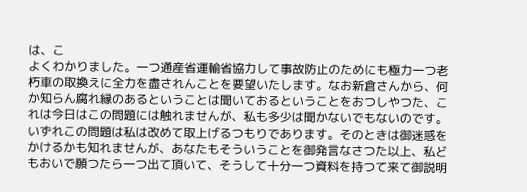は、こ
よくわかりました。一つ通産省運輸省協力して事故防止のためにも極力一つ老朽車の取換えに全力を盡されんことを要望いたします。なお新倉さんから、何か知らん腐れ縁のあるということは聞いておるということをおつしやつた、これは今日はこの問題には触れませんが、私も多少は聞かないでもないのです。いずれこの問題は私は改めて取上げるつもりであります。そのときは御迷惑をかけるかも知れませんが、あなたもそういうことを御発言なさつた以上、私どもおいで願つたら一つ出て頂いて、そうして十分一つ資料を持つて来て御説明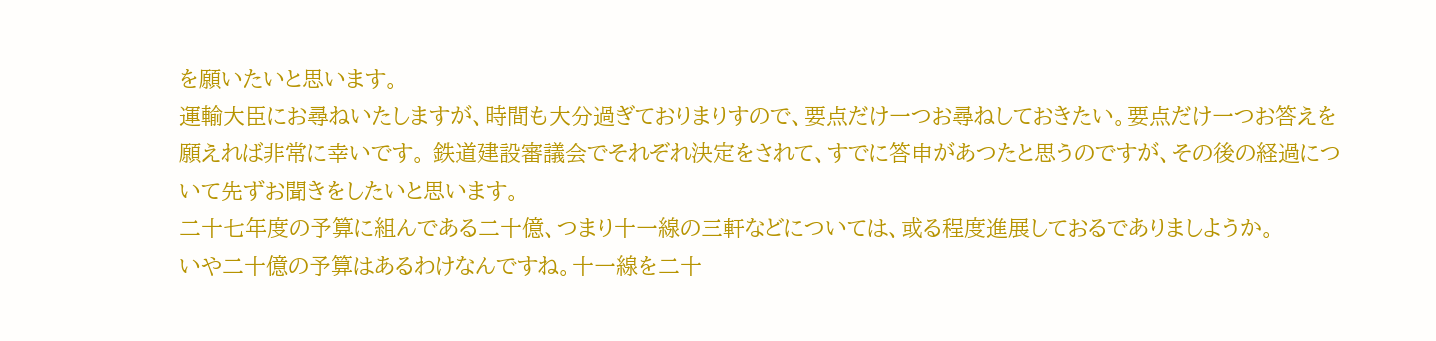を願いたいと思います。
運輸大臣にお尋ねいたしますが、時間も大分過ぎておりまりすので、要点だけ一つお尋ねしておきたい。要点だけ一つお答えを願えれば非常に幸いです。 鉄道建設審議会でそれぞれ決定をされて、すでに答申があつたと思うのですが、その後の経過について先ずお聞きをしたいと思います。
二十七年度の予算に組んである二十億、つまり十一線の三軒などについては、或る程度進展しておるでありましようか。
いや二十億の予算はあるわけなんですね。十一線を二十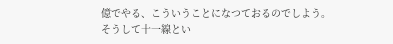億でやる、こういうことになつておるのでしよう。そうして十一線とい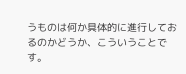うものは何か具体的に進行しておるのかどうか、こういうことです。